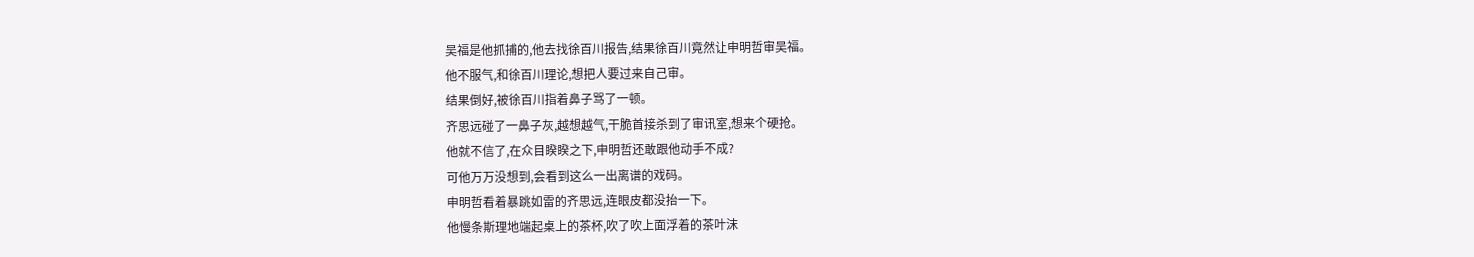吴福是他抓捕的,他去找徐百川报告,结果徐百川竟然让申明哲审吴福。
他不服气,和徐百川理论,想把人要过来自己审。
结果倒好,被徐百川指着鼻子骂了一顿。
齐思远碰了一鼻子灰,越想越气,干脆首接杀到了审讯室,想来个硬抢。
他就不信了,在众目睽睽之下,申明哲还敢跟他动手不成?
可他万万没想到,会看到这么一出离谱的戏码。
申明哲看着暴跳如雷的齐思远,连眼皮都没抬一下。
他慢条斯理地端起桌上的茶杯,吹了吹上面浮着的茶叶沫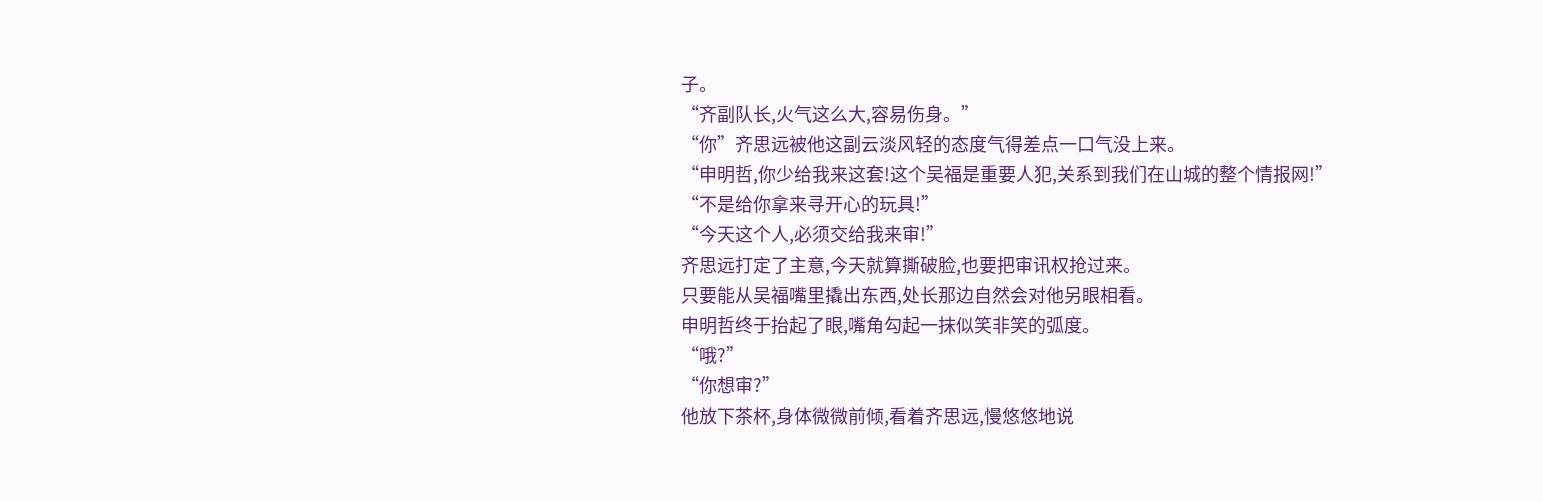子。
“齐副队长,火气这么大,容易伤身。”
“你”齐思远被他这副云淡风轻的态度气得差点一口气没上来。
“申明哲,你少给我来这套!这个吴福是重要人犯,关系到我们在山城的整个情报网!”
“不是给你拿来寻开心的玩具!”
“今天这个人,必须交给我来审!”
齐思远打定了主意,今天就算撕破脸,也要把审讯权抢过来。
只要能从吴福嘴里撬出东西,处长那边自然会对他另眼相看。
申明哲终于抬起了眼,嘴角勾起一抹似笑非笑的弧度。
“哦?”
“你想审?”
他放下茶杯,身体微微前倾,看着齐思远,慢悠悠地说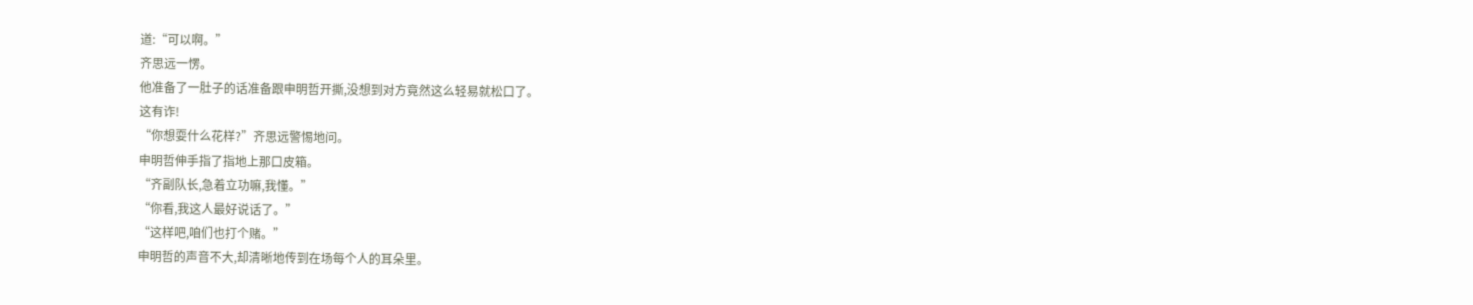道:“可以啊。”
齐思远一愣。
他准备了一肚子的话准备跟申明哲开撕,没想到对方竟然这么轻易就松口了。
这有诈!
“你想耍什么花样?”齐思远警惕地问。
申明哲伸手指了指地上那口皮箱。
“齐副队长,急着立功嘛,我懂。”
“你看,我这人最好说话了。”
“这样吧,咱们也打个赌。”
申明哲的声音不大,却清晰地传到在场每个人的耳朵里。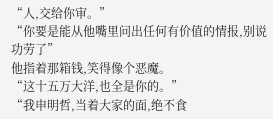“人,交给你审。”
“你要是能从他嘴里问出任何有价值的情报,别说功劳了”
他指着那箱钱,笑得像个恶魔。
“这十五万大洋,也全是你的。”
“我申明哲,当着大家的面,绝不食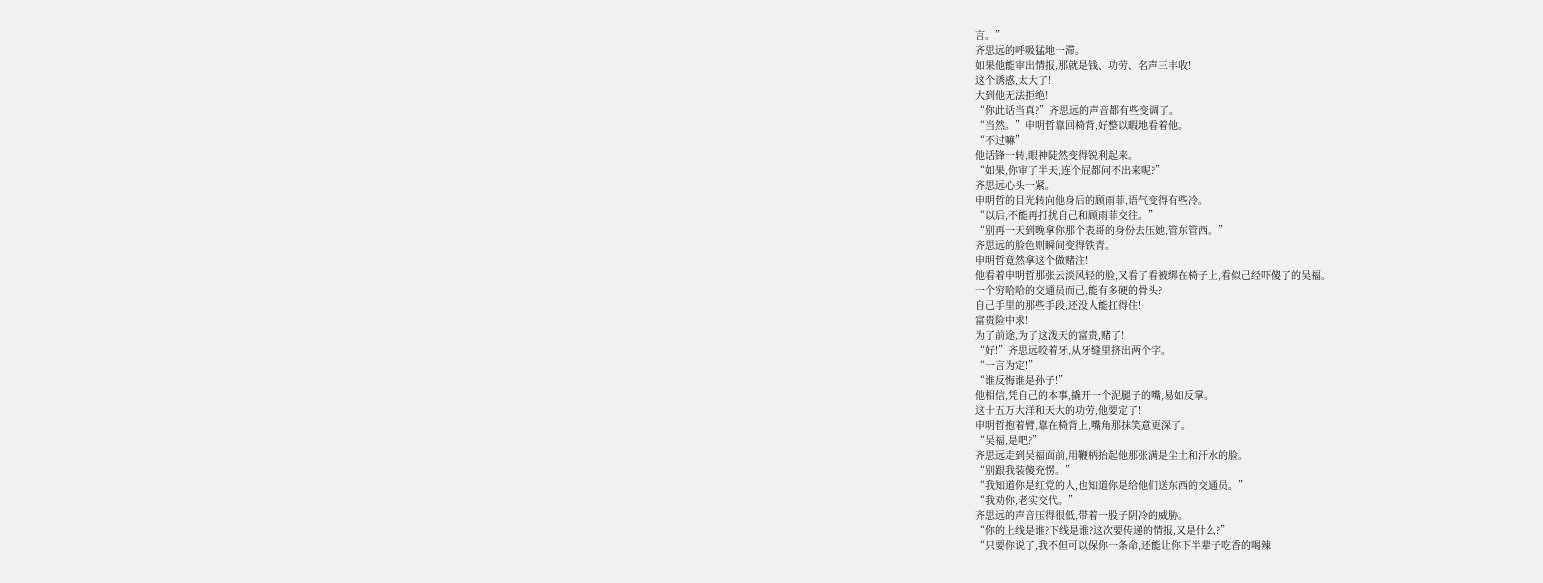言。”
齐思远的呼吸猛地一滞。
如果他能审出情报,那就是钱、功劳、名声三丰收!
这个诱惑,太大了!
大到他无法拒绝!
“你此话当真?”齐思远的声音都有些变调了。
“当然。”申明哲靠回椅背,好整以暇地看着他。
“不过嘛”
他话锋一转,眼神陡然变得锐利起来。
“如果,你审了半天,连个屁都问不出来呢?”
齐思远心头一紧。
申明哲的目光转向他身后的顾雨菲,语气变得有些冷。
“以后,不能再打扰自己和顾雨菲交往。”
“别再一天到晚拿你那个表哥的身份去压她,管东管西。”
齐思远的脸色则瞬间变得铁青。
申明哲竟然拿这个做赌注!
他看着申明哲那张云淡风轻的脸,又看了看被绑在椅子上,看似己经吓傻了的吴福。
一个穷哈哈的交通员而己,能有多硬的骨头?
自己手里的那些手段,还没人能扛得住!
富贵险中求!
为了前途,为了这泼天的富贵,赌了!
“好!”齐思远咬着牙,从牙缝里挤出两个字。
“一言为定!”
“谁反悔谁是孙子!”
他相信,凭自己的本事,撬开一个泥腿子的嘴,易如反掌。
这十五万大洋和天大的功劳,他要定了!
申明哲抱着臂,靠在椅背上,嘴角那抹笑意更深了。
“吴福,是吧?”
齐思远走到吴福面前,用鞭柄抬起他那张满是尘土和汗水的脸。
“别跟我装傻充愣。”
“我知道你是红党的人,也知道你是给他们送东西的交通员。”
“我劝你,老实交代。”
齐思远的声音压得很低,带着一股子阴冷的威胁。
“你的上线是谁?下线是谁?这次要传递的情报,又是什么?”
“只要你说了,我不但可以保你一条命,还能让你下半辈子吃香的喝辣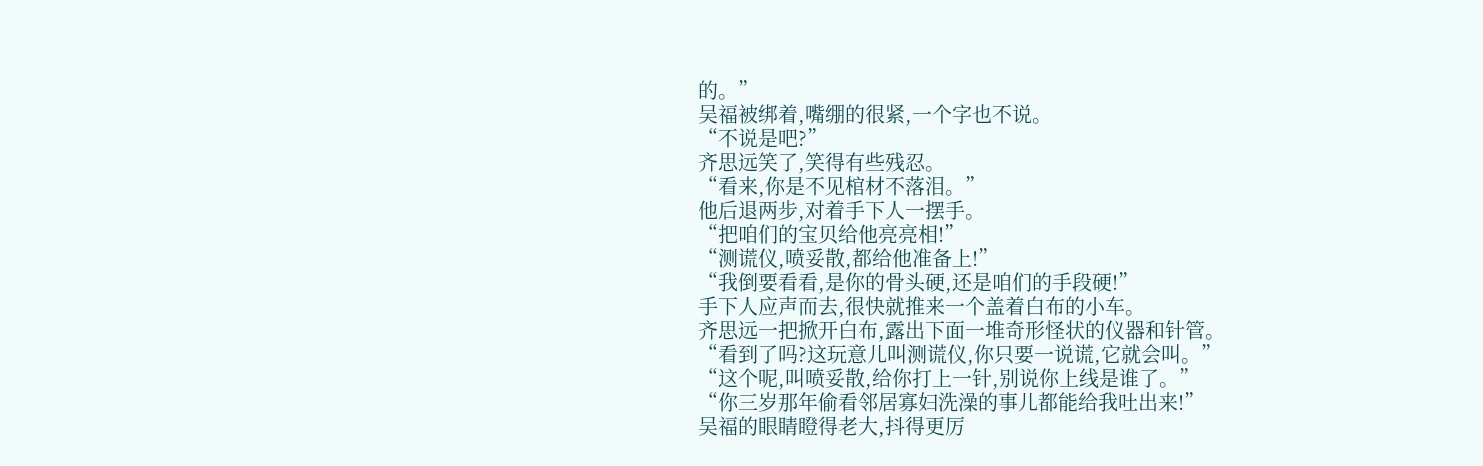的。”
吴福被绑着,嘴绷的很紧,一个字也不说。
“不说是吧?”
齐思远笑了,笑得有些残忍。
“看来,你是不见棺材不落泪。”
他后退两步,对着手下人一摆手。
“把咱们的宝贝给他亮亮相!”
“测谎仪,喷妥散,都给他准备上!”
“我倒要看看,是你的骨头硬,还是咱们的手段硬!”
手下人应声而去,很快就推来一个盖着白布的小车。
齐思远一把掀开白布,露出下面一堆奇形怪状的仪器和针管。
“看到了吗?这玩意儿叫测谎仪,你只要一说谎,它就会叫。”
“这个呢,叫喷妥散,给你打上一针,别说你上线是谁了。”
“你三岁那年偷看邻居寡妇洗澡的事儿都能给我吐出来!”
吴福的眼睛瞪得老大,抖得更厉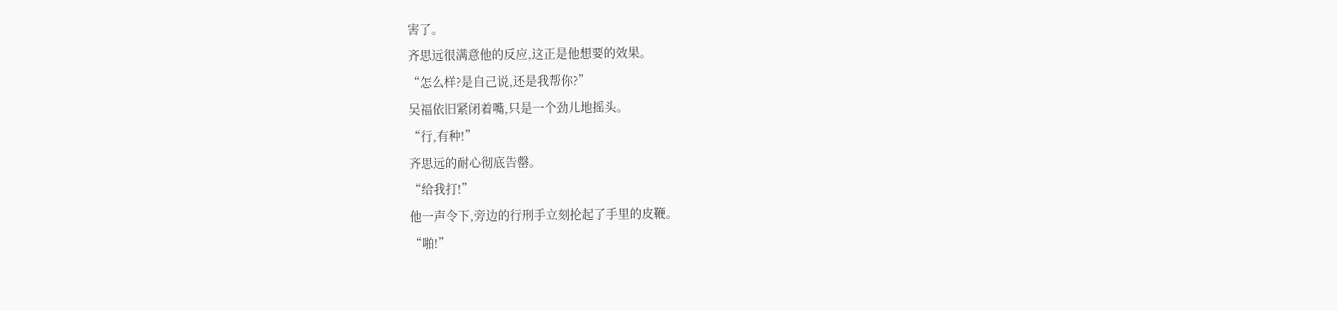害了。
齐思远很满意他的反应,这正是他想要的效果。
“怎么样?是自己说,还是我帮你?”
吴福依旧紧闭着嘴,只是一个劲儿地摇头。
“行,有种!”
齐思远的耐心彻底告罄。
“给我打!”
他一声令下,旁边的行刑手立刻抡起了手里的皮鞭。
“啪!”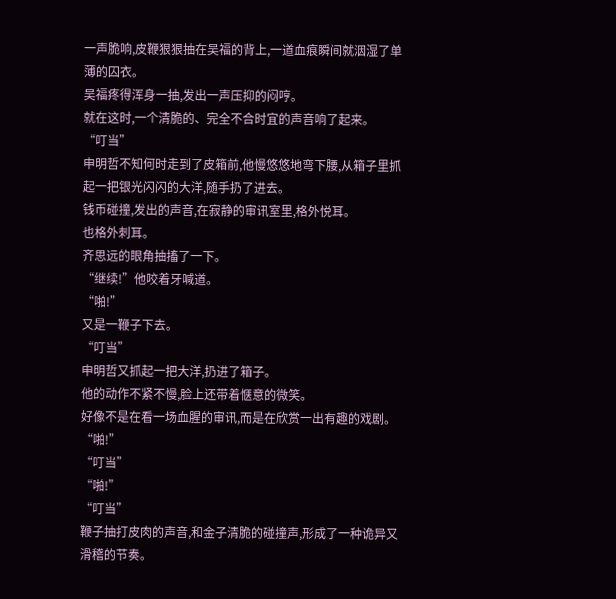一声脆响,皮鞭狠狠抽在吴福的背上,一道血痕瞬间就洇湿了单薄的囚衣。
吴福疼得浑身一抽,发出一声压抑的闷哼。
就在这时,一个清脆的、完全不合时宜的声音响了起来。
“叮当”
申明哲不知何时走到了皮箱前,他慢悠悠地弯下腰,从箱子里抓起一把银光闪闪的大洋,随手扔了进去。
钱币碰撞,发出的声音,在寂静的审讯室里,格外悦耳。
也格外刺耳。
齐思远的眼角抽搐了一下。
“继续!”他咬着牙喊道。
“啪!”
又是一鞭子下去。
“叮当”
申明哲又抓起一把大洋,扔进了箱子。
他的动作不紧不慢,脸上还带着惬意的微笑。
好像不是在看一场血腥的审讯,而是在欣赏一出有趣的戏剧。
“啪!”
“叮当”
“啪!”
“叮当”
鞭子抽打皮肉的声音,和金子清脆的碰撞声,形成了一种诡异又滑稽的节奏。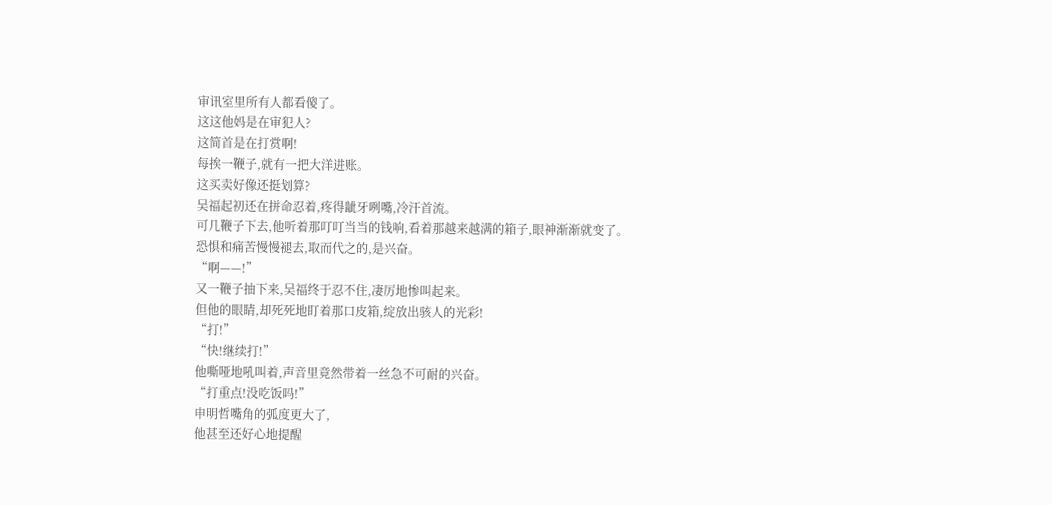审讯室里所有人都看傻了。
这这他妈是在审犯人?
这简首是在打赏啊!
每挨一鞭子,就有一把大洋进账。
这买卖好像还挺划算?
吴福起初还在拼命忍着,疼得龇牙咧嘴,冷汗首流。
可几鞭子下去,他听着那叮叮当当的钱响,看着那越来越满的箱子,眼神渐渐就变了。
恐惧和痛苦慢慢褪去,取而代之的,是兴奋。
“啊——!”
又一鞭子抽下来,吴福终于忍不住,凄厉地惨叫起来。
但他的眼睛,却死死地盯着那口皮箱,绽放出骇人的光彩!
“打!”
“快!继续打!”
他嘶哑地吼叫着,声音里竟然带着一丝急不可耐的兴奋。
“打重点!没吃饭吗!”
申明哲嘴角的弧度更大了,
他甚至还好心地提醒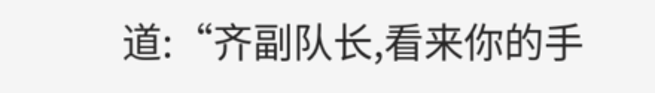道:“齐副队长,看来你的手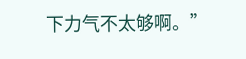下力气不太够啊。”